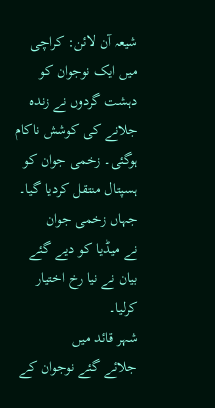شیعہ آن لائن: کراچی میں ایک نوجوان کو دہشت گردوں نے زندہ
جلانے کی کوشش ناکام ہوگئی۔ زخمی جوان کو ہسپتال منتقل کردیا گیا۔ جہاں زخمی جوان
نے میڈیا کو دیے گئے بیان نے نیا رخ اختیار کرلیا۔
شہر قائد میں
جلائے گئے نوجوان کے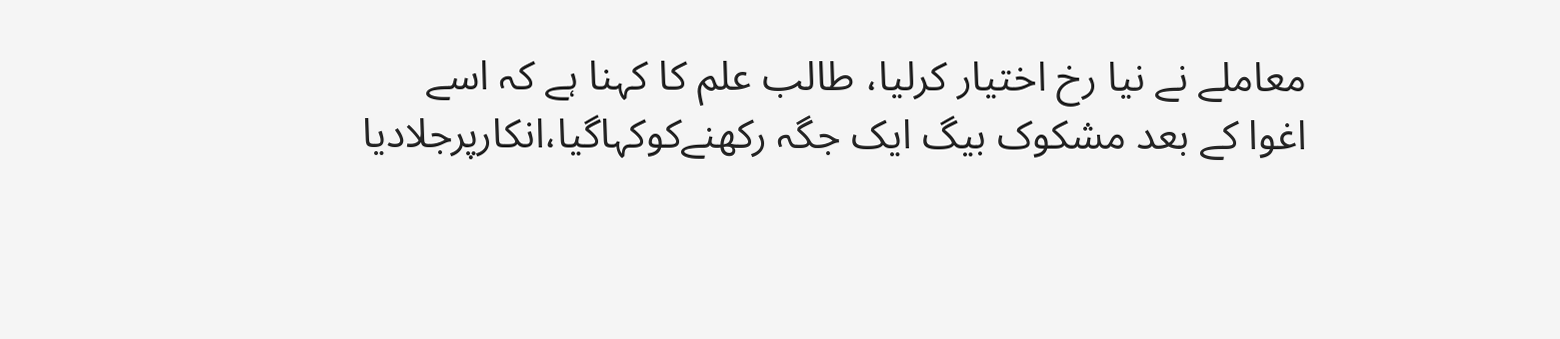معاملے نے نیا رخ اختیار کرلیا، طالب علم کا کہنا ہے کہ اسے
اغوا کے بعد مشکوک بیگ ایک جگہ رکھنےکوکہاگیا،انکارپرجلادیا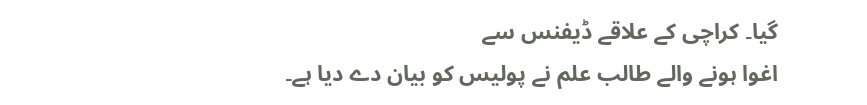گیا۔ کراچی کے علاقے ڈیفنس سے
اغوا ہونے والے طالب علم نے پولیس کو بیان دے دیا ہے۔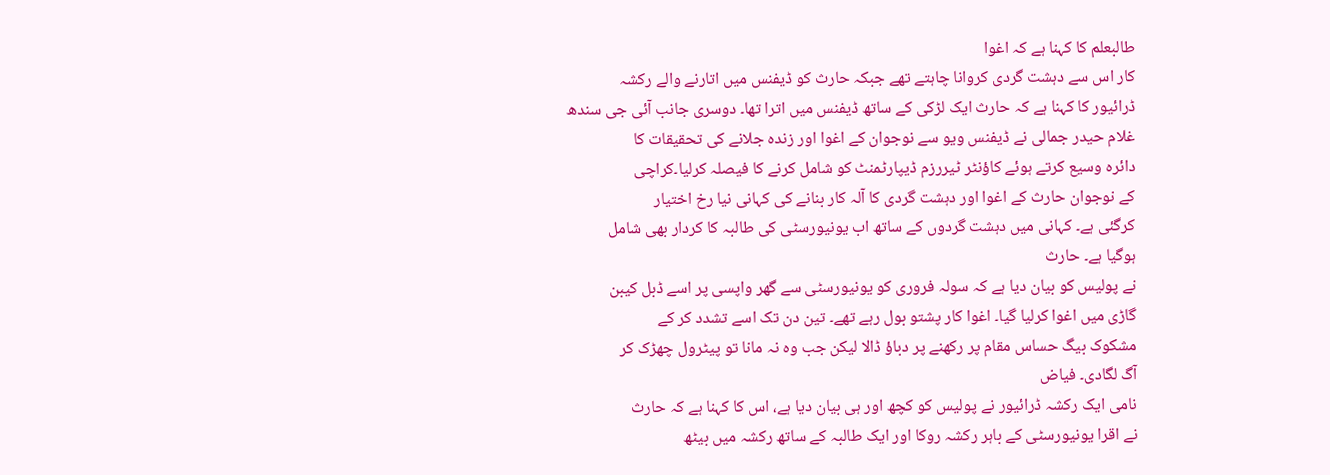طالبعلم کا کہنا ہے کہ اغوا
کار اس سے دہشت گردی کروانا چاہتے تھے جبکہ حارث کو ڈیفنس میں اتارنے والے رکشہ
ڈرائیور کا کہنا ہے کہ حارث ایک لڑکی کے ساتھ ڈیفنس میں اترا تھا۔ دوسری جانب آئی جی سندھ
غلام حیدر جمالی نے ڈیفنس ویو سے نوجوان کے اغوا اور زندہ جلانے کی تحقیقات کا
دائرہ وسیع کرتے ہوئے کاؤنٹر ٹیررزم ڈیپارٹمنٹ کو شامل کرنے کا فیصلہ کرلیا۔کراچی
کے نوجوان حارث کے اغوا اور دہشت گردی کا آلہ کار بنانے کی کہانی نیا رخ اختیار
کرگئی ہے۔ کہانی میں دہشت گردوں کے ساتھ اب یونیورسٹی کی طالبہ کا کردار بھی شامل
ہوگیا ہے۔ حارث
نے پولیس کو بیان دیا ہے کہ سولہ فروری کو یونیورسٹی سے گھر واپسی پر اسے ڈبل کیبن
گاڑی میں اغوا کرلیا گیا۔ اغوا کار پشتو بول رہے تھے۔ تین دن تک اسے تشدد کر کے
مشکوک بیگ حساس مقام پر رکھنے پر دباؤ ڈالا لیکن جب وہ نہ مانا تو پیٹرول چھڑک کر
آگ لگادی۔ فیاض
نامی ایک رکشہ ڈرائیور نے پولیس کو کچھ اور ہی بیان دیا ہے، اس کا کہنا ہے کہ حارث
نے اقرا یونیورسٹی کے باہر رکشہ روکا اور ایک طالبہ کے ساتھ رکشہ میں بیٹھ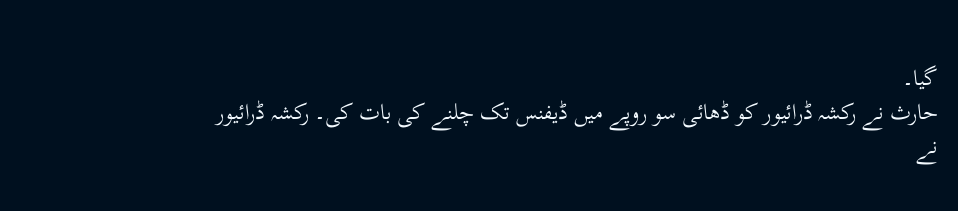گیا۔
حارث نے رکشہ ڈرائیور کو ڈھائی سو روپے میں ڈیفنس تک چلنے کی بات کی۔ رکشہ ڈرائیور
نے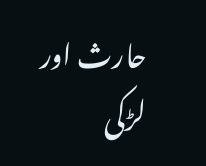حارث اور لڑکی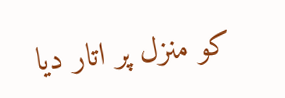کو منزل پر اتار دیا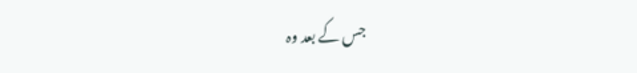جس کے بعد وہ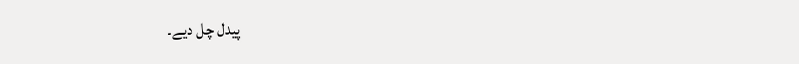پیدل چل دیے۔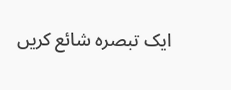ایک تبصرہ شائع کریں